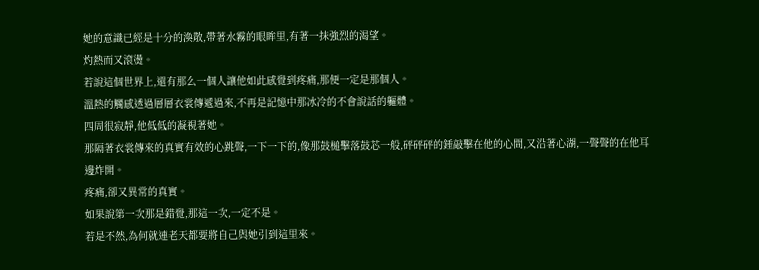她的意識已經是十分的渙散,帶著水霧的眼眸里,有著一抹強烈的渴望。
灼熱而又滾燙。
若說這個世界上,還有那么一個人讓他如此感覺到疼痛,那便一定是那個人。
溫熱的觸感透過層層衣裳傳遞過來,不再是記憶中那冰冷的不會說話的軀體。
四周很寂靜,他低低的凝視著她。
那隔著衣裳傳來的真實有效的心跳聲,一下一下的,像那鼓槌擊落鼓芯一般,砰砰砰的錘敲擊在他的心間,又沿著心湖,一聲聲的在他耳邊炸開。
疼痛,卻又異常的真實。
如果說第一次那是錯覺,那這一次,一定不是。
若是不然,為何就連老天都要將自己與她引到這里來。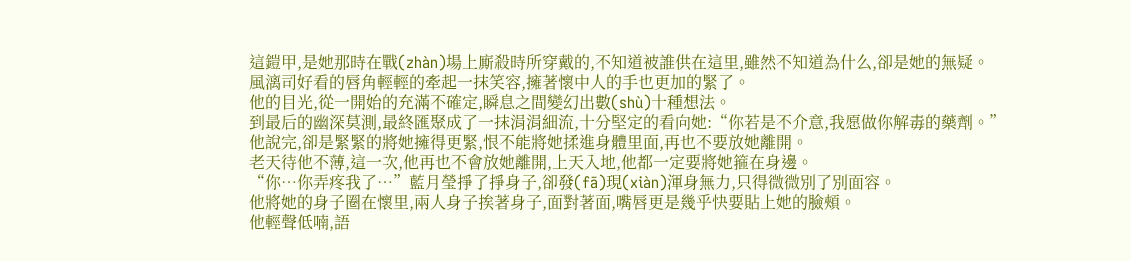這鎧甲,是她那時在戰(zhàn)場上廝殺時所穿戴的,不知道被誰供在這里,雖然不知道為什么,卻是她的無疑。
風漓司好看的唇角輕輕的牽起一抹笑容,擁著懷中人的手也更加的緊了。
他的目光,從一開始的充滿不確定,瞬息之間變幻出數(shù)十種想法。
到最后的幽深莫測,最終匯聚成了一抹涓涓細流,十分堅定的看向她:“你若是不介意,我愿做你解毒的藥劑。”
他說完,卻是緊緊的將她擁得更緊,恨不能將她揉進身體里面,再也不要放她離開。
老天待他不薄,這一次,他再也不會放她離開,上天入地,他都一定要將她箍在身邊。
“你…你弄疼我了…”藍月瑩掙了掙身子,卻發(fā)現(xiàn)渾身無力,只得微微別了別面容。
他將她的身子圈在懷里,兩人身子挨著身子,面對著面,嘴唇更是幾乎快要貼上她的臉頰。
他輕聲低喃,語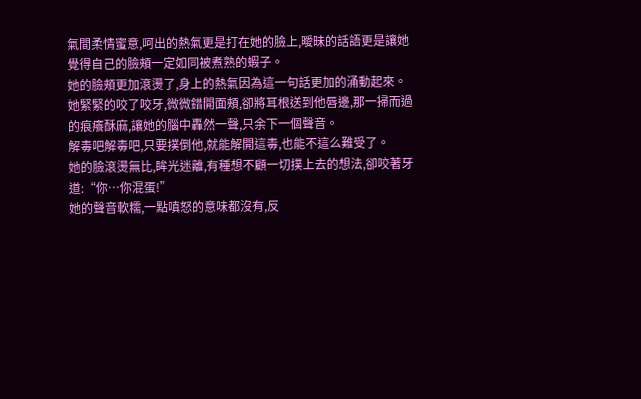氣間柔情蜜意,呵出的熱氣更是打在她的臉上,曖昧的話語更是讓她覺得自己的臉頰一定如同被煮熟的蝦子。
她的臉頰更加滾燙了,身上的熱氣因為這一句話更加的涌動起來。
她緊緊的咬了咬牙,微微錯開面頰,卻將耳根送到他唇邊,那一掃而過的痕癢酥麻,讓她的腦中轟然一聲,只余下一個聲音。
解毒吧解毒吧,只要撲倒他,就能解開這毒,也能不這么難受了。
她的臉滾燙無比,眸光迷離,有種想不顧一切撲上去的想法,卻咬著牙道:“你…你混蛋!”
她的聲音軟糯,一點嗔怒的意味都沒有,反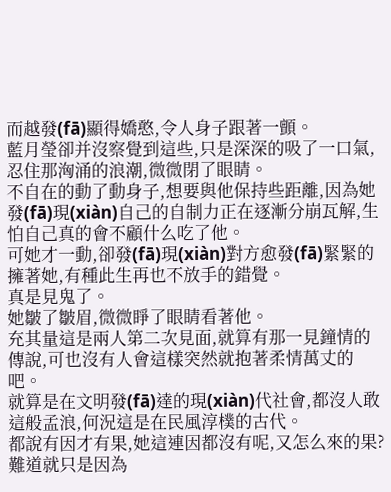而越發(fā)顯得嬌憨,令人身子跟著一顫。
藍月瑩卻并沒察覺到這些,只是深深的吸了一口氣,忍住那洶涌的浪潮,微微閉了眼睛。
不自在的動了動身子,想要與他保持些距離,因為她發(fā)現(xiàn)自己的自制力正在逐漸分崩瓦解,生怕自己真的會不顧什么吃了他。
可她才一動,卻發(fā)現(xiàn)對方愈發(fā)緊緊的擁著她,有種此生再也不放手的錯覺。
真是見鬼了。
她皺了皺眉,微微睜了眼睛看著他。
充其量這是兩人第二次見面,就算有那一見鐘情的傳說,可也沒有人會這樣突然就抱著柔情萬丈的吧。
就算是在文明發(fā)達的現(xiàn)代社會,都沒人敢這般孟浪,何況這是在民風淳樸的古代。
都說有因才有果,她這連因都沒有呢,又怎么來的果?
難道就只是因為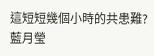這短短幾個小時的共患難?
藍月瑩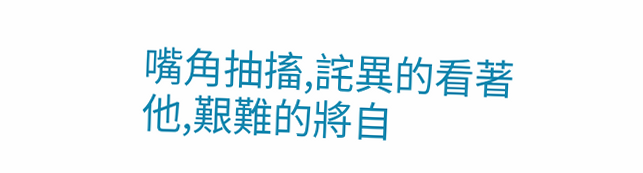嘴角抽搐,詫異的看著他,艱難的將自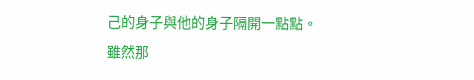己的身子與他的身子隔開一點點。
雖然那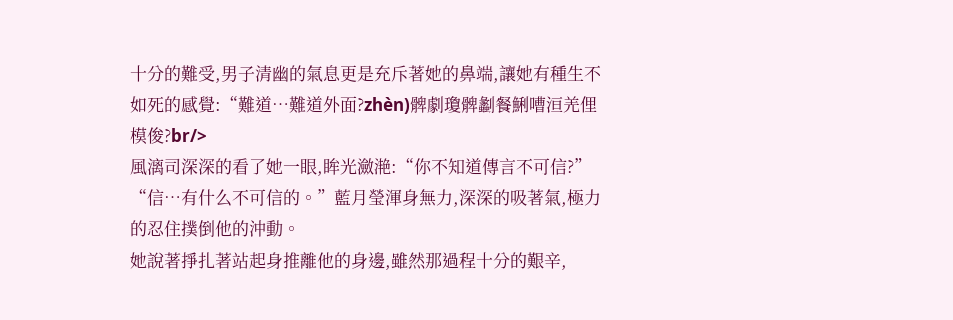十分的難受,男子清幽的氣息更是充斥著她的鼻端,讓她有種生不如死的感覺:“難道…難道外面?zhèn)髀劇瓊髀劙餐鯏嘈洹羌俚模俊?br/>
風漓司深深的看了她一眼,眸光瀲滟:“你不知道傳言不可信?”
“信…有什么不可信的。”藍月瑩渾身無力,深深的吸著氣,極力的忍住撲倒他的沖動。
她說著掙扎著站起身推離他的身邊,雖然那過程十分的艱辛,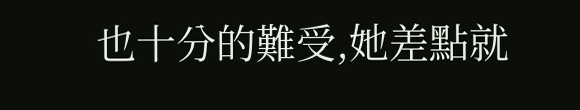也十分的難受,她差點就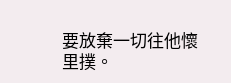要放棄一切往他懷里撲。